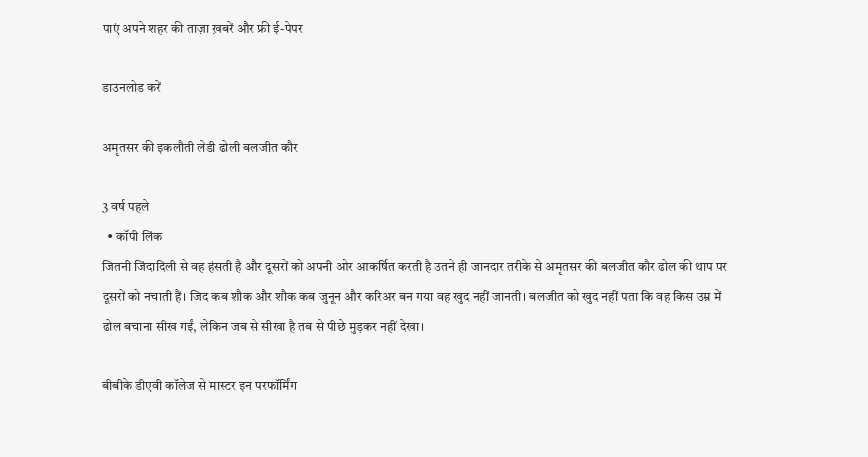पाएं अपने शहर की ताज़ा ख़बरें और फ्री ई-पेपर

डाउनलोड करें

अमृतसर की इकलौती लेडी ढोली बलजीत कौर

3 वर्ष पहले
  • कॉपी लिंक
जितनी जिंदादिली से वह हंसती है और दूसरों को अपनी ओर आकर्षित करती है उतने ही जानदार तरीके से अमृतसर की बलजीत कौर ढोल की थाप पर दूसरों को नचाती हैं। जिद कब शौक और शौक कब जुनून और करिअर बन गया वह खुद नहीं जानती। बलजीत को खुद नहीं पता कि वह किस उम्र में ढोल बचाना सीख गईं, लेकिन जब से सीखा है तब से पीछे मुड़कर नहीं देखा।

बीबीके डीएवी कॉलेज से मास्टर इन परफॉर्मिंग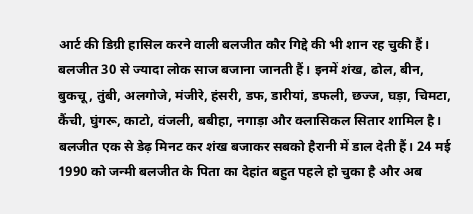आर्ट की डिग्री हासिल करने वाली बलजीत कौर गिद्दे की भी शान रह चुकी हैं। बलजीत 30 से ज्यादा लोक साज बजाना जानती हैं। इनमें शंख, ढोल, बीन, बुकचू, तुंबी, अलगोजे, मंजीरे, हंसरी, डफ, डारीयां, डफली, छज्ज, घड़ा, चिमटा, कैंची, घुंगरू, काटो, वंजली, बबीहा, नगाड़ा और क्लासिकल सितार शामिल है। बलजीत एक से डेढ़ मिनट कर शंख बजाकर सबको हैरानी में डाल देती हैं। 24 मई 1990 को जन्मी बलजीत के पिता का देहांत बहुत पहले हो चुका है और अब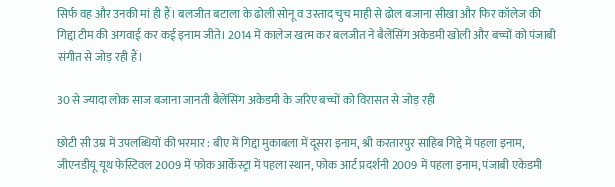सिर्फ वह और उनकी मां ही हैं। बलजीत बटाला के ढोली सोनू व उस्ताद चुच माही से ढोल बजाना सीखा और फिर कॉलेज की गिद्दा टीम की अगवाई कर कई इनाम जीते। 2014 में कालेज खत्म कर बलजीत ने बैलेंसिंग अकेडमी खोली और बच्चों को पंजाबी संगीत से जोड़ रही हैं।

30 से ज्यादा लोक साज बजाना जानती बैलेंसिंग अकेडमी के जरिए बच्चों को विरासत से जोड़ रही

छोटी सी उम्र में उपलब्धियों की भरमार : बीए में गिद्दा मुकाबला में दूसरा इनाम, श्री करतारपुर साहिब गिद्दे में पहला इनाम, जीएनडीयू यूथ फेस्टिवल 2009 में फोक आर्केस्ट्रा में पहला स्थान, फोक आर्ट प्रदर्शनी 2009 में पहला इनाम, पंजाबी एकेडमी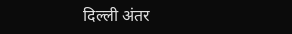दिल्ली अंतर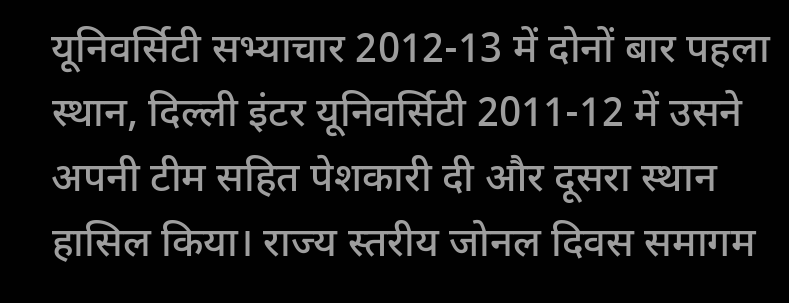यूनिवर्सिटी सभ्याचार 2012-13 में दोनों बार पहला स्थान, दिल्ली इंटर यूनिवर्सिटी 2011-12 में उसने अपनी टीम सहित पेशकारी दी और दूसरा स्थान हासिल किया। राज्य स्तरीय जोनल दिवस समागम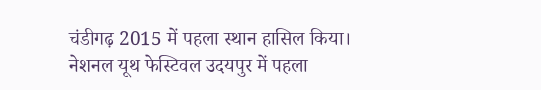चंडीगढ़ 2015 में पहला स्थान हासिल किया। नेशनल यूथ फेस्टिवल उदयपुर में पहला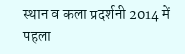स्थान व कला प्रदर्शनी 2014 में पहला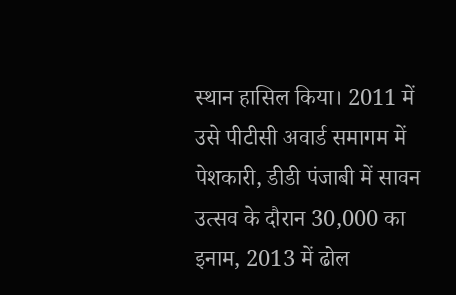स्थान हासिल किया। 2011 में उसे पीटीसी अवार्ड समागम में पेशकारी, डीडी पंजाबी में सावन उत्सव के दौरान 30,000 का इनाम, 2013 में ढोल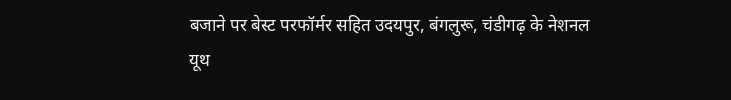बजाने पर बेस्ट परफॉर्मर सहित उदयपुर, बंगलुरू, चंडीगढ़ के नेशनल यूथ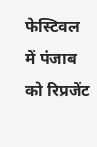फेस्टिवल में पंजाब को रिप्रजेंट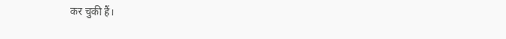कर चुकी हैं।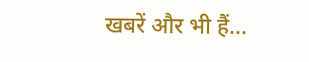खबरें और भी हैं...